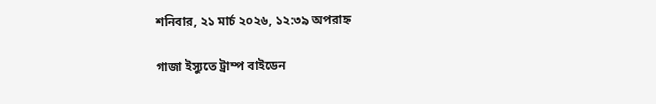শনিবার, ২১ মার্চ ২০২৬, ১২:৩৯ অপরাহ্ন

গাজা ইস্যুতে ট্রাম্প বাইডেন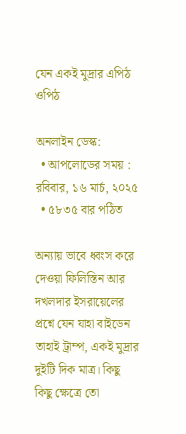যেন একই মুদ্রার এপিঠ ওপিঠ

অনলাইন ডেস্ক:
  • আপলোডের সময় : রবিবার, ১৬ মার্চ, ২০২৫
  • ৫৮৩৫ বার পঠিত

অন্যায় ভাবে ধ্বংস করে দেওয়া ফিলিস্তিন আর দখলদার ইসরায়েলের প্রশ্নে যেন যাহা বাইডেন তাহাই ট্রাম্প, একই মুদ্রার দুইটি দিক মাত্র। কিছু কিছু ক্ষেত্রে তো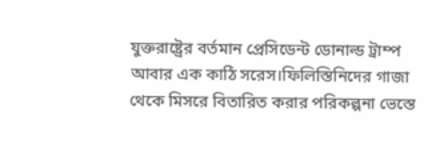যুক্তরাষ্ট্রের বর্তমান প্রেসিডেন্ট ডোনাল্ড ট্রাম্প আবার এক কাঠি সরেস।ফিলিস্তিনিদের গাজা থেকে মিসরে বিতারিত করার পরিকল্পনা ভেস্তে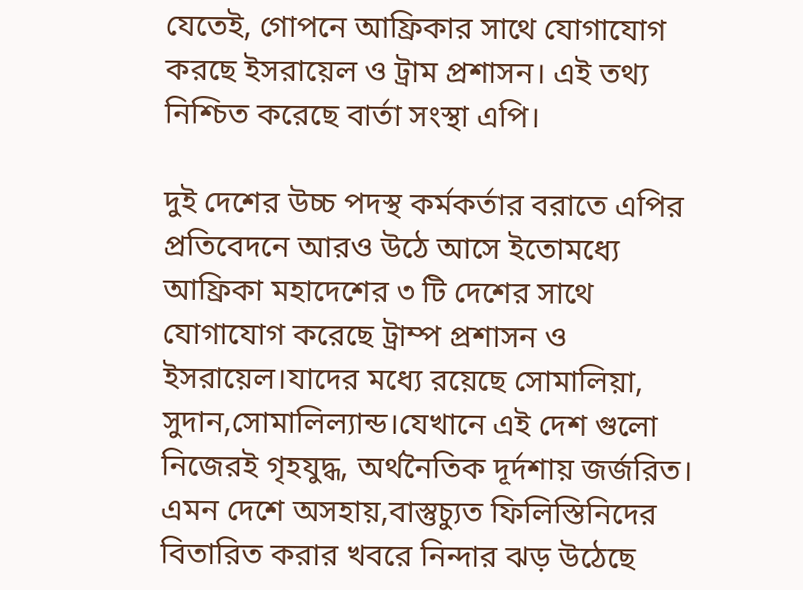যেতেই, গোপনে আফ্রিকার সাথে যোগাযোগ করছে ইসরায়েল ও ট্রাম প্রশাসন। এই তথ্য নিশ্চিত করেছে বার্তা সংস্থা এপি।

দুই দেশের উচ্চ পদস্থ কর্মকর্তার বরাতে এপির প্রতিবেদনে আরও উঠে আসে ইতোমধ্যে আফ্রিকা মহাদেশের ৩ টি দেশের সাথে যোগাযোগ করেছে ট্রাম্প প্রশাসন ও ইসরায়েল।যাদের মধ্যে রয়েছে সোমালিয়া, সুদান,সোমালিল্যান্ড।যেখানে এই দেশ গুলো নিজেরই গৃহযুদ্ধ, অর্থনৈতিক দূর্দশায় জর্জরিত। এমন দেশে অসহায়,বাস্তুচ্যুত ফিলিস্তিনিদের বিতারিত করার খবরে নিন্দার ঝড় উঠেছে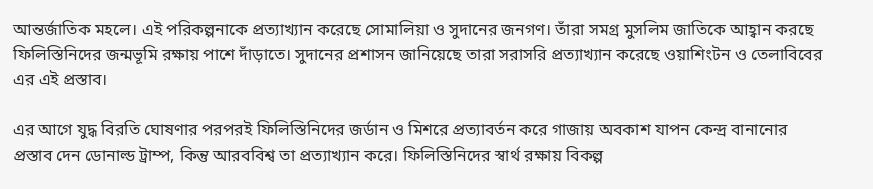আন্তর্জাতিক মহলে। এই পরিকল্পনাকে প্রত্যাখ্যান করেছে সোমালিয়া ও সুদানের জনগণ। তাঁরা সমগ্র মুসলিম জাতিকে আহ্বান করছে ফিলিস্তিনিদের জন্মভূমি রক্ষায় পাশে দাঁড়াতে। সুদানের প্রশাসন জানিয়েছে তারা সরাসরি প্রত্যাখ্যান করেছে ওয়াশিংটন ও তেলাবিবের এর এই প্রস্তাব।

এর আগে যুদ্ধ বিরতি ঘোষণার পরপরই ফিলিস্তিনিদের জর্ডান ও মিশরে প্রত্যাবর্তন করে গাজায় অবকাশ যাপন কেন্দ্র বানানোর প্রস্তাব দেন ডোনাল্ড ট্রাম্প, কিন্তু আরববিশ্ব তা প্রত্যাখ্যান করে। ফিলিস্তিনিদের স্বার্থ রক্ষায় বিকল্প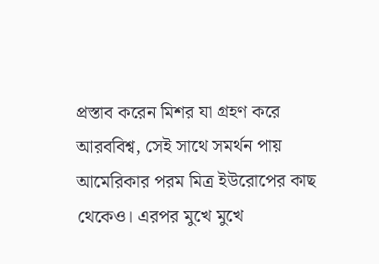প্রস্তাব করেন মিশর যা গ্রহণ করে আরববিশ্ব, সেই সাথে সমর্থন পায় আমেরিকার পরম মিত্র ইউরোপের কাছ থেকেও। এরপর মুখে মুখে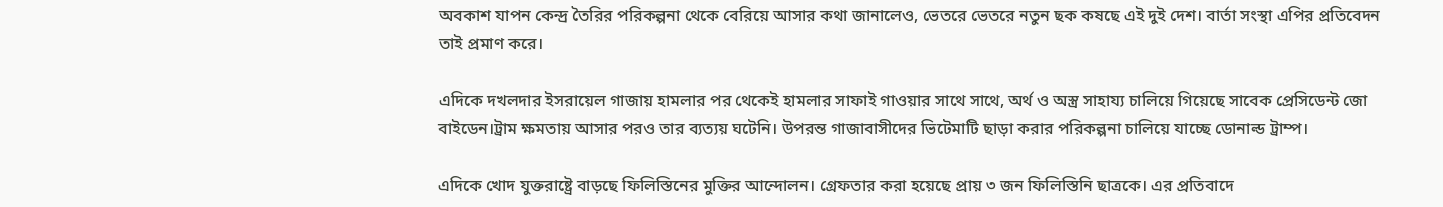অবকাশ যাপন কেন্দ্র তৈরির পরিকল্পনা থেকে বেরিয়ে আসার কথা জানালেও, ভেতরে ভেতরে নতুন ছক কষছে এই দুই দেশ। বার্তা সংস্থা এপির প্রতিবেদন তাই প্রমাণ করে।

এদিকে দখলদার ইসরায়েল গাজায় হামলার পর থেকেই হামলার সাফাই গাওয়ার সাথে সাথে, অর্থ ও অস্ত্র সাহায্য চালিয়ে গিয়েছে সাবেক প্রেসিডেন্ট জো বাইডেন।ট্রাম ক্ষমতায় আসার পরও তার ব্যত্যয় ঘটেনি। উপরন্ত গাজাবাসীদের ভিটেমাটি ছাড়া করার পরিকল্পনা চালিয়ে যাচ্ছে ডোনাল্ড ট্রাম্প।

এদিকে খোদ যুক্তরাষ্ট্রে বাড়ছে ফিলিস্তিনের মুক্তির আন্দোলন। গ্রেফতার করা হয়েছে প্রায় ৩ জন ফিলিস্তিনি ছাত্রকে। এর প্রতিবাদে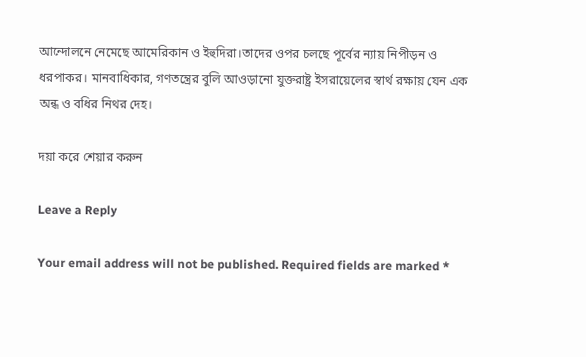আন্দোলনে নেমেছে আমেরিকান ও ইহুদিরা।তাদের ওপর চলছে পূর্বের ন্যায় নিপীড়ন ও ধরপাকর। মানবাধিকার, গণতন্ত্রের বুলি আওড়ানো যুক্তরাষ্ট্র ইসরায়েলের স্বার্থ রক্ষায় যেন এক অন্ধ ও বধির নিথর দেহ।

দয়া করে শেয়ার করুন

Leave a Reply

Your email address will not be published. Required fields are marked *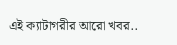এই ক্যাটাগরীর আরো খবর..